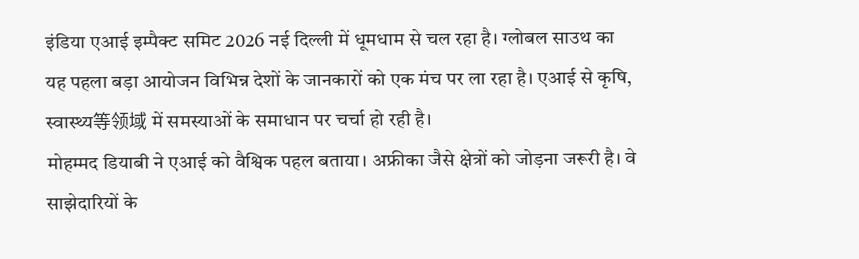इंडिया एआई इम्पैक्ट समिट 2026 नई दिल्ली में धूमधाम से चल रहा है। ग्लोबल साउथ का यह पहला बड़ा आयोजन विभिन्न देशों के जानकारों को एक मंच पर ला रहा है। एआई से कृषि, स्वास्थ्य等领域 में समस्याओं के समाधान पर चर्चा हो रही है।
मोहम्मद डियाबी ने एआई को वैश्विक पहल बताया। अफ्रीका जैसे क्षेत्रों को जोड़ना जरूरी है। वे साझेदारियों के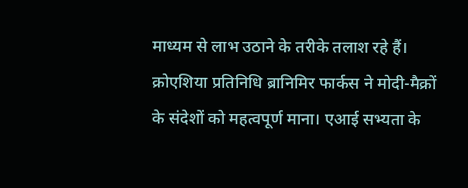माध्यम से लाभ उठाने के तरीके तलाश रहे हैं।
क्रोएशिया प्रतिनिधि ब्रानिमिर फार्कस ने मोदी-मैक्रों के संदेशों को महत्वपूर्ण माना। एआई सभ्यता के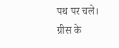पथ पर चले।
ग्रीस के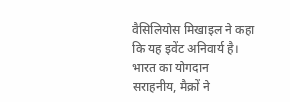वैसिलियोस मिखाइल ने कहा कि यह इवेंट अनिवार्य है। भारत का योगदान सराहनीय, मैक्रों ने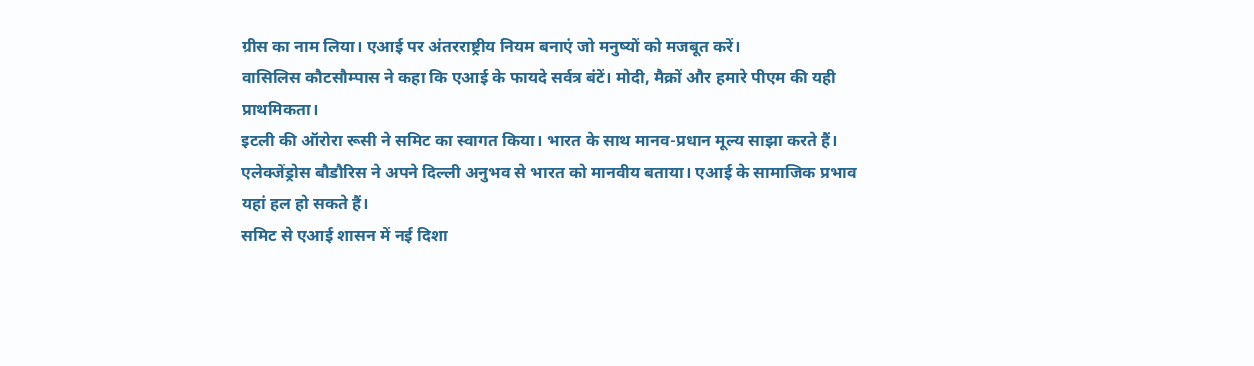ग्रीस का नाम लिया। एआई पर अंतरराष्ट्रीय नियम बनाएं जो मनुष्यों को मजबूत करें।
वासिलिस कौटसौम्पास ने कहा कि एआई के फायदे सर्वत्र बंटें। मोदी, मैक्रों और हमारे पीएम की यही प्राथमिकता।
इटली की ऑरोरा रूसी ने समिट का स्वागत किया। भारत के साथ मानव-प्रधान मूल्य साझा करते हैं।
एलेक्जेंड्रोस बौडौरिस ने अपने दिल्ली अनुभव से भारत को मानवीय बताया। एआई के सामाजिक प्रभाव यहां हल हो सकते हैं।
समिट से एआई शासन में नई दिशा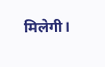मिलेगी।